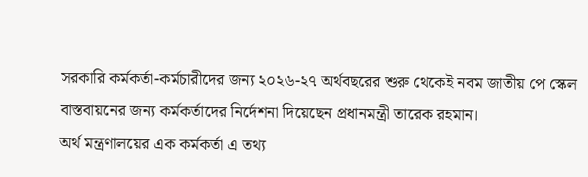সরকারি কর্মকর্তা-কর্মচারীদের জন্য ২০২৬-২৭ অর্থবছরের শুরু থেকেই নবম জাতীয় পে স্কেল বাস্তবায়নের জন্য কর্মকর্তাদের নির্দেশনা দিয়েছেন প্রধানমন্ত্রী তারেক রহমান।
অর্থ মন্ত্রণালয়ের এক কর্মকর্তা এ তথ্য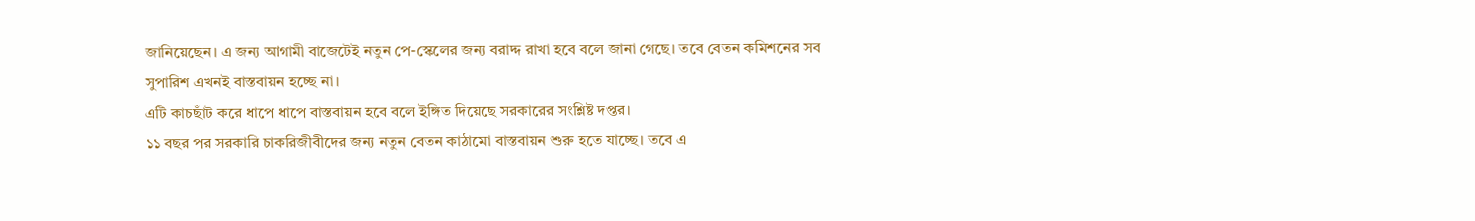জানিয়েছেন। এ জন্য আগামী বাজেটেই নতুন পে-স্কেলের জন্য বরাদ্দ রাখা হবে বলে জানা গেছে। তবে বেতন কমিশনের সব সুপারিশ এখনই বাস্তবায়ন হচ্ছে না।
এটি কাচছাঁট করে ধাপে ধাপে বাস্তবায়ন হবে বলে ইঙ্গিত দিয়েছে সরকারের সংশ্লিষ্ট দপ্তর।
১১ বছর পর সরকারি চাকরিজীবীদের জন্য নতুন বেতন কাঠামো বাস্তবায়ন শুরু হতে যাচ্ছে। তবে এ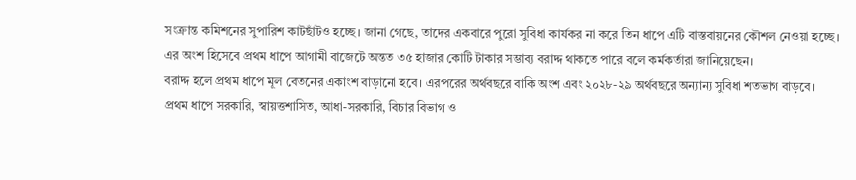সংক্রান্ত কমিশনের সুপারিশ কাটছাঁটও হচ্ছে। জানা গেছে, তাদের একবারে পুরো সুবিধা কার্যকর না করে তিন ধাপে এটি বাস্তবায়নের কৌশল নেওয়া হচ্ছে।
এর অংশ হিসেবে প্রথম ধাপে আগামী বাজেটে অন্তত ৩৫ হাজার কোটি টাকার সম্ভাব্য বরাদ্দ থাকতে পারে বলে কর্মকর্তারা জানিয়েছেন।
বরাদ্দ হলে প্রথম ধাপে মূল বেতনের একাংশ বাড়ানো হবে। এরপরের অর্থবছরে বাকি অংশ এবং ২০২৮-২৯ অর্থবছরে অন্যান্য সুবিধা শতভাগ বাড়বে।
প্রথম ধাপে সরকারি, স্বায়ত্তশাসিত, আধা-সরকারি, বিচার বিভাগ ও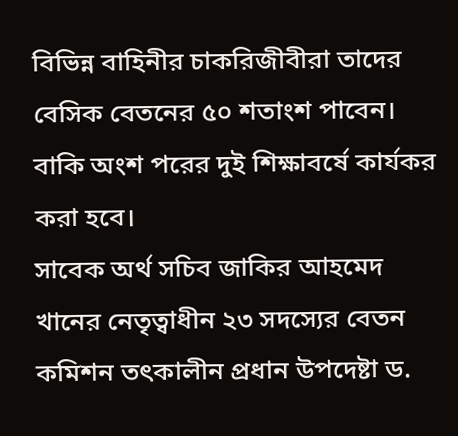বিভিন্ন বাহিনীর চাকরিজীবীরা তাদের বেসিক বেতনের ৫০ শতাংশ পাবেন। বাকি অংশ পরের দুই শিক্ষাবর্ষে কার্যকর করা হবে।
সাবেক অর্থ সচিব জাকির আহমেদ খানের নেতৃত্বাধীন ২৩ সদস্যের বেতন কমিশন তৎকালীন প্রধান উপদেষ্টা ড.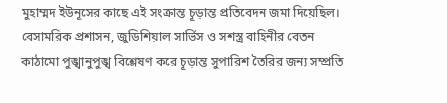মুহাম্মদ ইউনূসের কাছে এই সংক্রান্ত চূড়ান্ত প্রতিবেদন জমা দিয়েছিল। বেসামরিক প্রশাসন, জুডিশিয়াল সার্ভিস ও সশস্ত্র বাহিনীর বেতন কাঠামো পুঙ্খানুপুঙ্খ বিশ্লেষণ করে চূড়ান্ত সুপারিশ তৈরির জন্য সম্প্রতি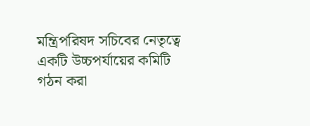মন্ত্রিপরিষদ সচিবের নেতৃত্বে একটি উচ্চপর্যায়ের কমিটি গঠন করা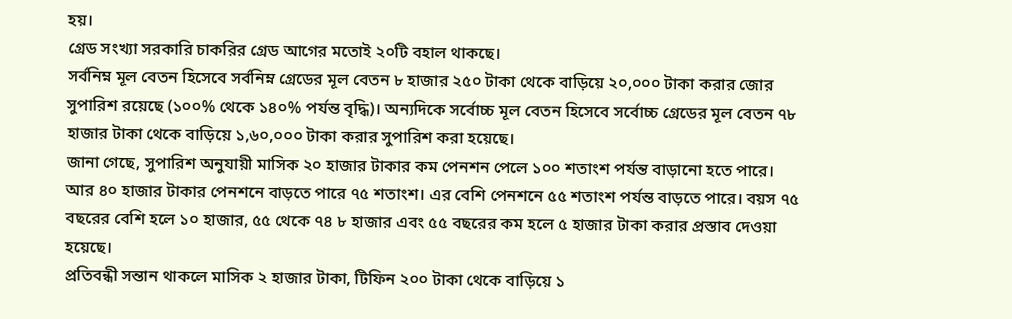হয়।
গ্রেড সংখ্যা সরকারি চাকরির গ্রেড আগের মতোই ২০টি বহাল থাকছে।
সর্বনিম্ন মূল বেতন হিসেবে সর্বনিম্ন গ্রেডের মূল বেতন ৮ হাজার ২৫০ টাকা থেকে বাড়িয়ে ২০,০০০ টাকা করার জোর সুপারিশ রয়েছে (১০০% থেকে ১৪০% পর্যন্ত বৃদ্ধি)। অন্যদিকে সর্বোচ্চ মূল বেতন হিসেবে সর্বোচ্চ গ্রেডের মূল বেতন ৭৮ হাজার টাকা থেকে বাড়িয়ে ১,৬০,০০০ টাকা করার সুপারিশ করা হয়েছে।
জানা গেছে, সুপারিশ অনুযায়ী মাসিক ২০ হাজার টাকার কম পেনশন পেলে ১০০ শতাংশ পর্যন্ত বাড়ানো হতে পারে। আর ৪০ হাজার টাকার পেনশনে বাড়তে পারে ৭৫ শতাংশ। এর বেশি পেনশনে ৫৫ শতাংশ পর্যন্ত বাড়তে পারে। বয়স ৭৫ বছরের বেশি হলে ১০ হাজার, ৫৫ থেকে ৭৪ ৮ হাজার এবং ৫৫ বছরের কম হলে ৫ হাজার টাকা করার প্রস্তাব দেওয়া হয়েছে।
প্রতিবন্ধী সন্তান থাকলে মাসিক ২ হাজার টাকা, টিফিন ২০০ টাকা থেকে বাড়িয়ে ১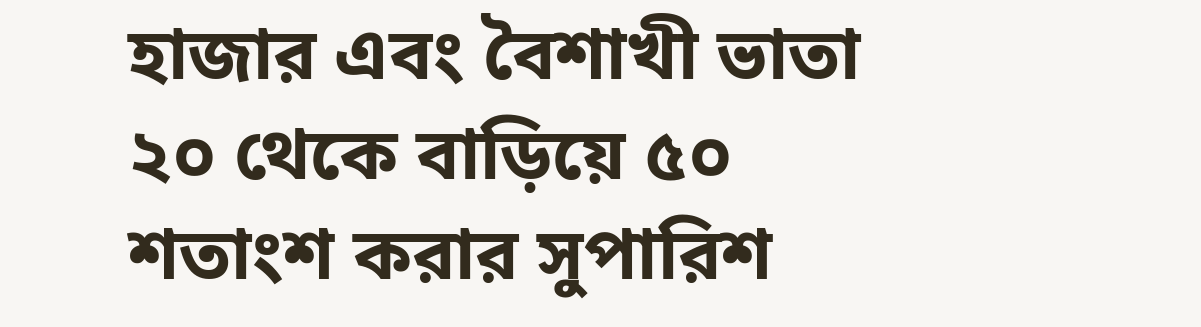হাজার এবং বৈশাখী ভাতা ২০ থেকে বাড়িয়ে ৫০ শতাংশ করার সুপারিশ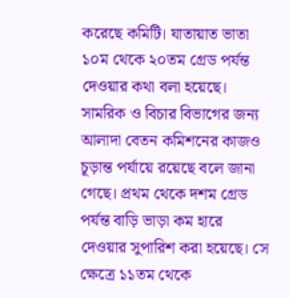করেছে কমিটি। যাতায়াত ভাতা ১০ম থেকে ২০তম গ্রেড পর্যন্ত দেওয়ার কথা বলা হয়েছে।
সামরিক ও বিচার বিভাগের জন্য আলাদা বেতন কমিশনের কাজও চূড়ান্ত পর্যায়ে রয়েছে বলে জানা গেছে। প্রথম থেকে দশম গ্রেড পর্যন্ত বাড়ি ভাড়া কম হারে দেওয়ার সুপারিশ করা হয়েছে। সে ক্ষেত্রে ১১তম থেকে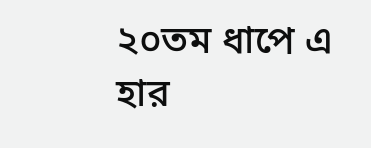২০তম ধাপে এ হার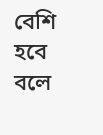বেশি হবে বলে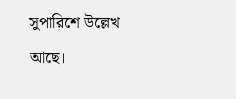সুপারিশে উল্লেখ আছে।